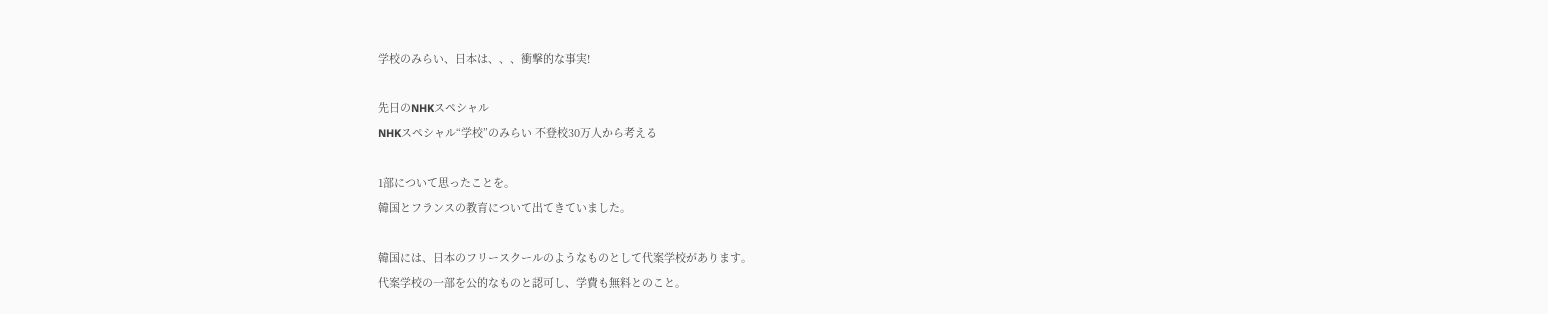学校のみらい、日本は、、、衝撃的な事実!

先日のNHKスペシャル
NHKスペシャル“学校”のみらい 不登校30万人から考える

1部について思ったことを。
韓国とフランスの教育について出てきていました。

韓国には、日本のフリースクールのようなものとして代案学校があります。
代案学校の一部を公的なものと認可し、学費も無料とのこと。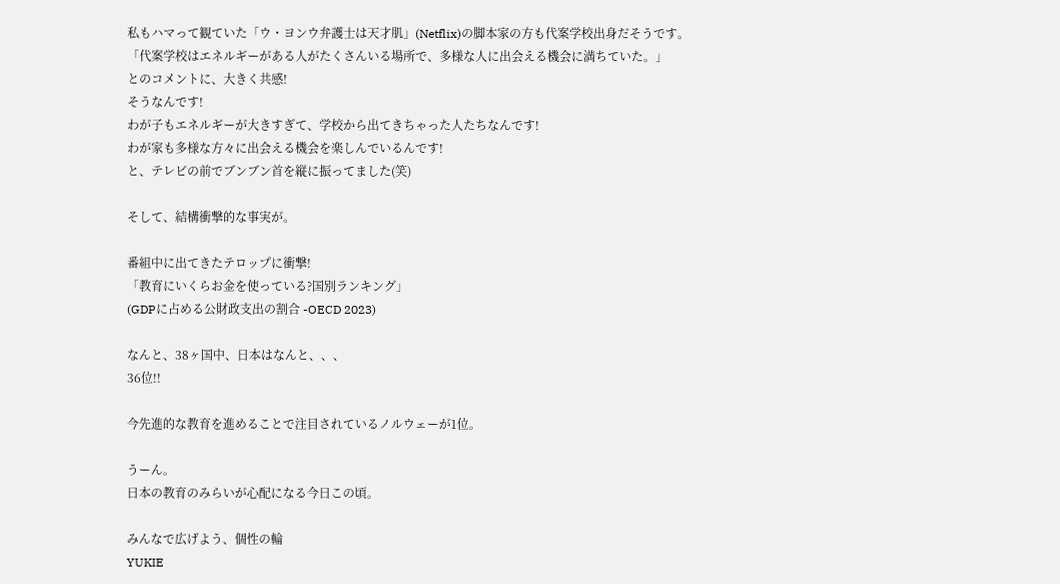私もハマって観ていた「ウ・ヨンウ弁護士は天才肌」(Netflix)の脚本家の方も代案学校出身だそうです。
「代案学校はエネルギーがある人がたくさんいる場所で、多様な人に出会える機会に満ちていた。」
とのコメントに、大きく共感!
そうなんです!
わが子もエネルギーが大きすぎて、学校から出てきちゃった人たちなんです!
わが家も多様な方々に出会える機会を楽しんでいるんです!
と、テレビの前でブンブン首を縦に振ってました(笑)

そして、結構衝撃的な事実が。

番組中に出てきたテロップに衝撃!
「教育にいくらお金を使っている?国別ランキング」
(GDPに占める公財政支出の割合 -OECD 2023)

なんと、38ヶ国中、日本はなんと、、、
36位!!

今先進的な教育を進めることで注目されているノルウェーが1位。

うーん。
日本の教育のみらいが心配になる今日この頃。

みんなで広げよう、個性の輪
YUKIE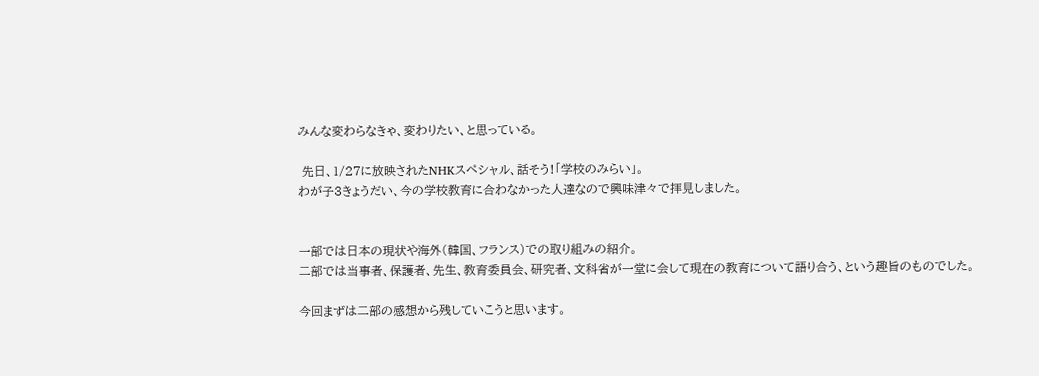みんな変わらなきゃ、変わりたい、と思っている。

 先日、1/27に放映されたNHKスペシャル、話そう!「学校のみらい」。
わが子3きょうだい、今の学校教育に合わなかった人達なので興味津々で拝見しました。


一部では日本の現状や海外(韓国、フランス)での取り組みの紹介。
二部では当事者、保護者、先生、教育委員会、研究者、文科省が一堂に会して現在の教育について語り合う、という趣旨のものでした。

今回まずは二部の感想から残していこうと思います。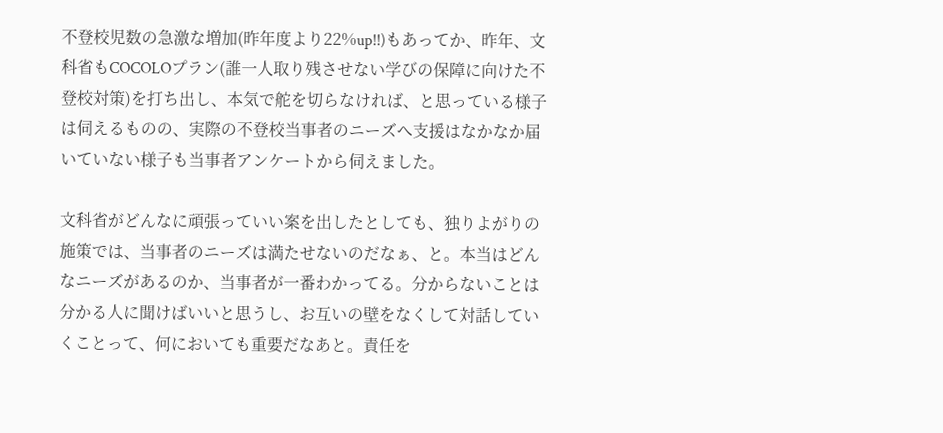不登校児数の急激な増加(昨年度より22%up!!)もあってか、昨年、文科省もCOCOLOプラン(誰一人取り残させない学びの保障に向けた不登校対策)を打ち出し、本気で舵を切らなければ、と思っている様子は伺えるものの、実際の不登校当事者のニーズへ支援はなかなか届いていない様子も当事者アンケートから伺えました。

文科省がどんなに頑張っていい案を出したとしても、独りよがりの施策では、当事者のニーズは満たせないのだなぁ、と。本当はどんなニーズがあるのか、当事者が一番わかってる。分からないことは分かる人に聞けばいいと思うし、お互いの壁をなくして対話していくことって、何においても重要だなあと。責任を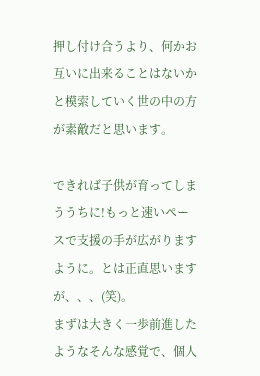押し付け合うより、何かお互いに出来ることはないかと模索していく世の中の方が素敵だと思います。

できれば子供が育ってしまううちに!もっと速いペースで支援の手が広がりますように。とは正直思いますが、、、(笑)。
まずは大きく一歩前進したようなそんな感覚で、個人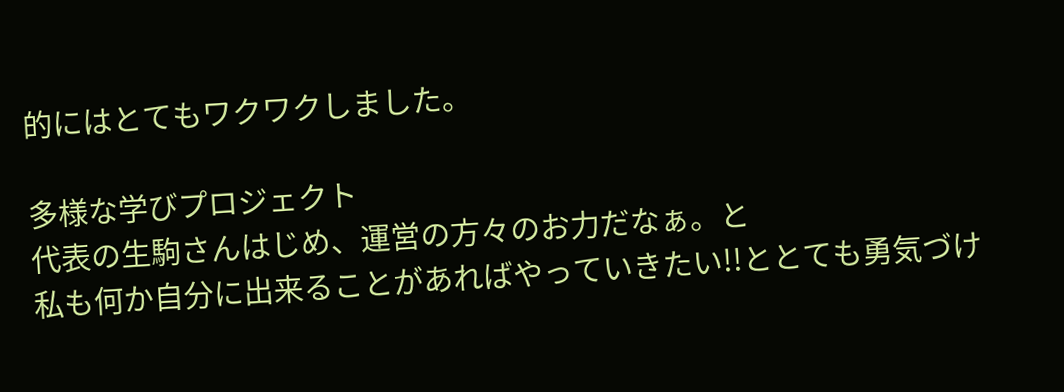的にはとてもワクワクしました。

多様な学びプロジェクト
代表の生駒さんはじめ、運営の方々のお力だなぁ。と
私も何か自分に出来ることがあればやっていきたい!!ととても勇気づけ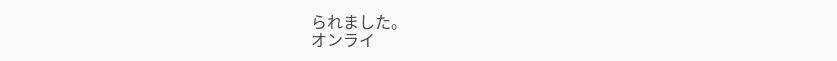られました。
オンライ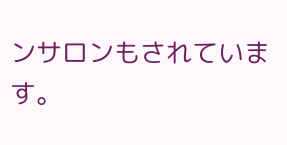ンサロンもされています。